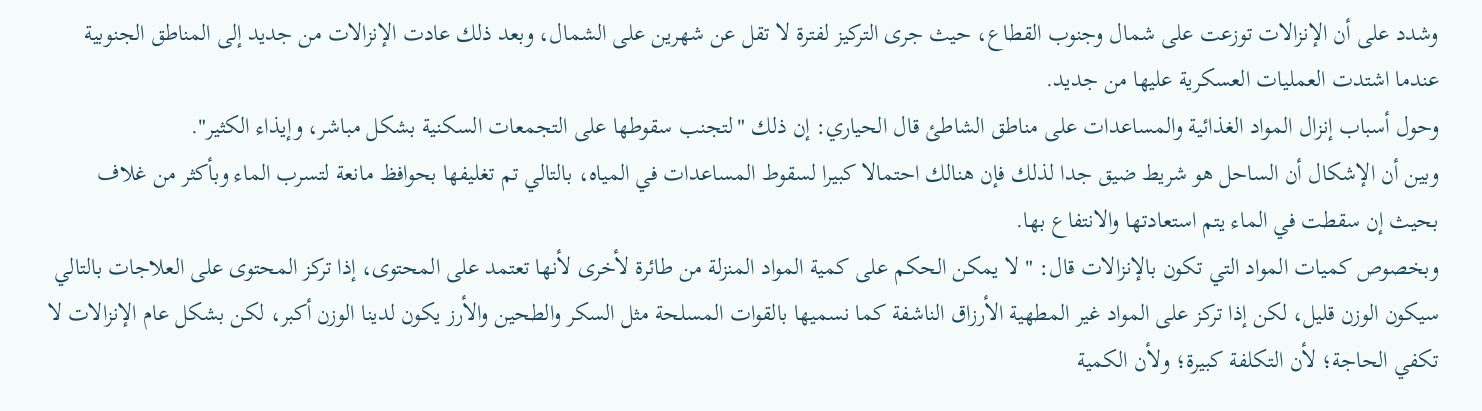وشدد على أن الإنزالات توزعت على شمال وجنوب القطاع، حيث جرى التركيز لفترة لا تقل عن شهرين على الشمال، وبعد ذلك عادت الإنزالات من جديد إلى المناطق الجنوبية عندما اشتدت العمليات العسكرية عليها من جديد.
وحول أسباب إنزال المواد الغذائية والمساعدات على مناطق الشاطئ قال الحياري: إن ذلك "لتجنب سقوطها على التجمعات السكنية بشكل مباشر، وإيذاء الكثير".
وبين أن الإشكال أن الساحل هو شريط ضيق جدا لذلك فإن هنالك احتمالا كبيرا لسقوط المساعدات في المياه، بالتالي تم تغليفها بحوافظ مانعة لتسرب الماء وبأكثر من غلاف بحيث إن سقطت في الماء يتم استعادتها والانتفاع بها.
وبخصوص كميات المواد التي تكون بالإنزالات قال: " لا يمكن الحكم على كمية المواد المنزلة من طائرة لأخرى لأنها تعتمد على المحتوى، إذا تركز المحتوى على العلاجات بالتالي سيكون الوزن قليل، لكن إذا تركز على المواد غير المطهية الأرزاق الناشفة كما نسميها بالقوات المسلحة مثل السكر والطحين والأرز يكون لدينا الوزن أكبر، لكن بشكل عام الإنزالات لا تكفي الحاجة؛ لأن التكلفة كبيرة؛ ولأن الكمية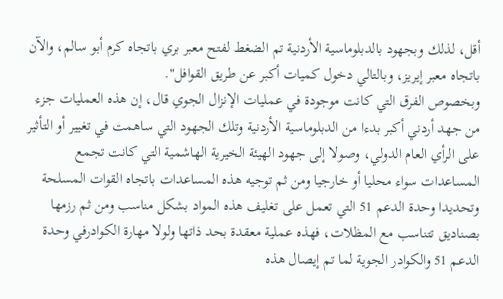أقل، لذلك وبجهود بالدبلوماسية الأردنية تم الضغط لفتح معبر بري باتجاه كرم أبو سالم، والآن باتجاه معبر إيريز، وبالتالي دخول كميات أكبر عن طريق القوافل".
وبخصوص الفرق التي كانت موجودة في عمليات الإنزال الجوي قال، إن هذه العمليات جزء من جهد أردني أكبر بدءا من الدبلوماسية الأردنية وتلك الجهود التي ساهمت في تغيير أو التأثير على الرأي العام الدولي، وصولا إلى جهود الهيئة الخيرية الهاشمية التي كانت تجمع المساعدات سواء محليا أو خارجيا ومن ثم توجيه هذه المساعدات باتجاه القوات المسلحة وتحديدا وحدة الدعم 51 التي تعمل على تغليف هذه المواد بشكل مناسب ومن ثم رزمها بصناديق تتناسب مع المظلات، فهذه عملية معقدة بحد ذاتها ولولا مهارة الكوادرفي وحدة الدعم 51 والكوادر الجوية لما تم إيصال هذه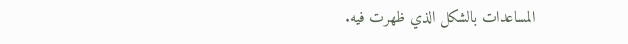المساعدات بالشكل الذي ظهرت فيه.